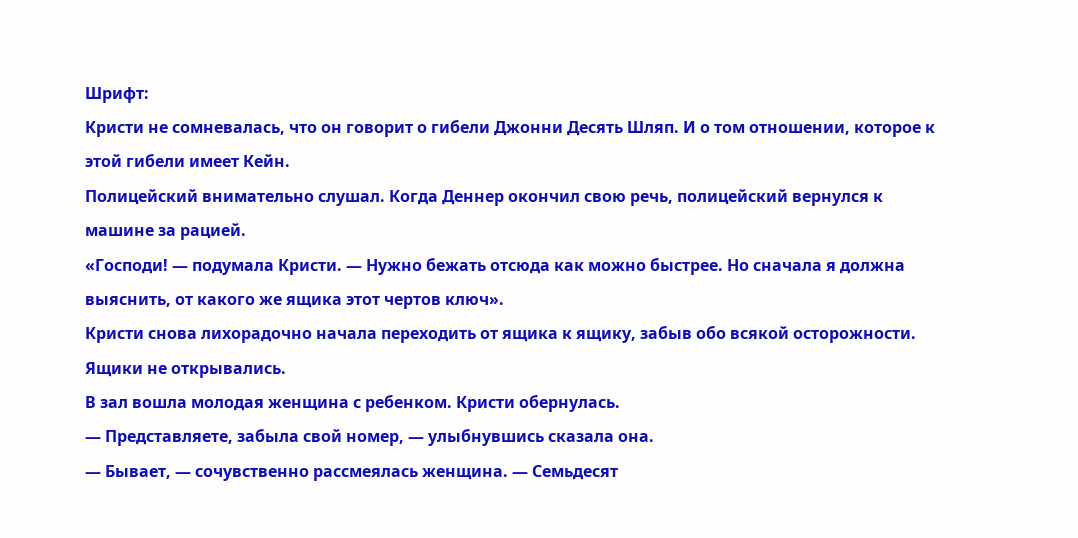Шрифт:
Кристи не сомневалась, что он говорит о гибели Джонни Десять Шляп. И о том отношении, которое к этой гибели имеет Кейн.
Полицейский внимательно слушал. Когда Деннер окончил свою речь, полицейский вернулся к машине за рацией.
«Господи! — подумала Кристи. — Нужно бежать отсюда как можно быстрее. Но сначала я должна выяснить, от какого же ящика этот чертов ключ».
Кристи снова лихорадочно начала переходить от ящика к ящику, забыв обо всякой осторожности. Ящики не открывались.
В зал вошла молодая женщина с ребенком. Кристи обернулась.
— Представляете, забыла свой номер, — улыбнувшись сказала она.
— Бывает, — сочувственно рассмеялась женщина. — Семьдесят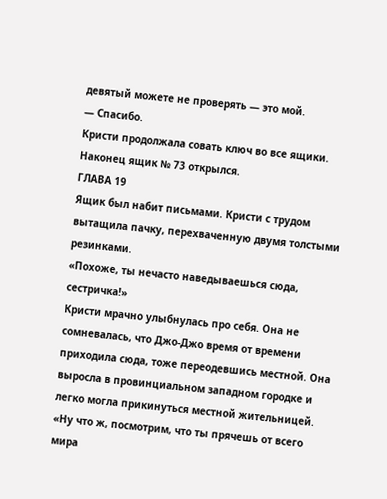девятый можете не проверять — это мой.
— Спасибо.
Кристи продолжала совать ключ во все ящики.
Наконец ящик № 73 открылся.
ГЛАВА 19
Ящик был набит письмами. Кристи с трудом вытащила пачку, перехваченную двумя толстыми резинками.
«Похоже, ты нечасто наведываешься сюда, сестричка!»
Кристи мрачно улыбнулась про себя. Она не сомневалась, что Джо-Джо время от времени приходила сюда, тоже переодевшись местной. Она выросла в провинциальном западном городке и легко могла прикинуться местной жительницей.
«Ну что ж, посмотрим, что ты прячешь от всего мира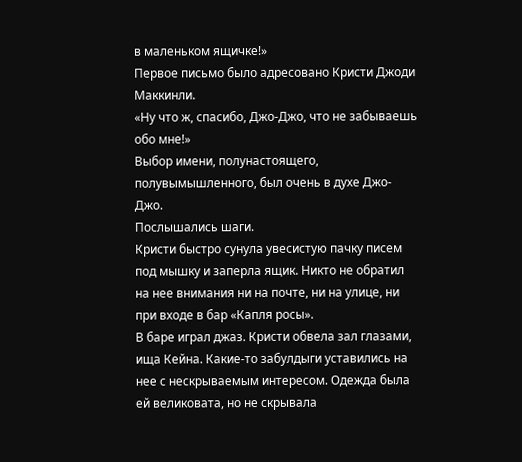в маленьком ящичке!»
Первое письмо было адресовано Кристи Джоди Маккинли.
«Ну что ж, спасибо, Джо-Джо, что не забываешь обо мне!»
Выбор имени, полунастоящего, полувымышленного, был очень в духе Джо-Джо.
Послышались шаги.
Кристи быстро сунула увесистую пачку писем под мышку и заперла ящик. Никто не обратил на нее внимания ни на почте, ни на улице, ни при входе в бар «Капля росы».
В баре играл джаз. Кристи обвела зал глазами, ища Кейна. Какие-то забулдыги уставились на нее с нескрываемым интересом. Одежда была ей великовата, но не скрывала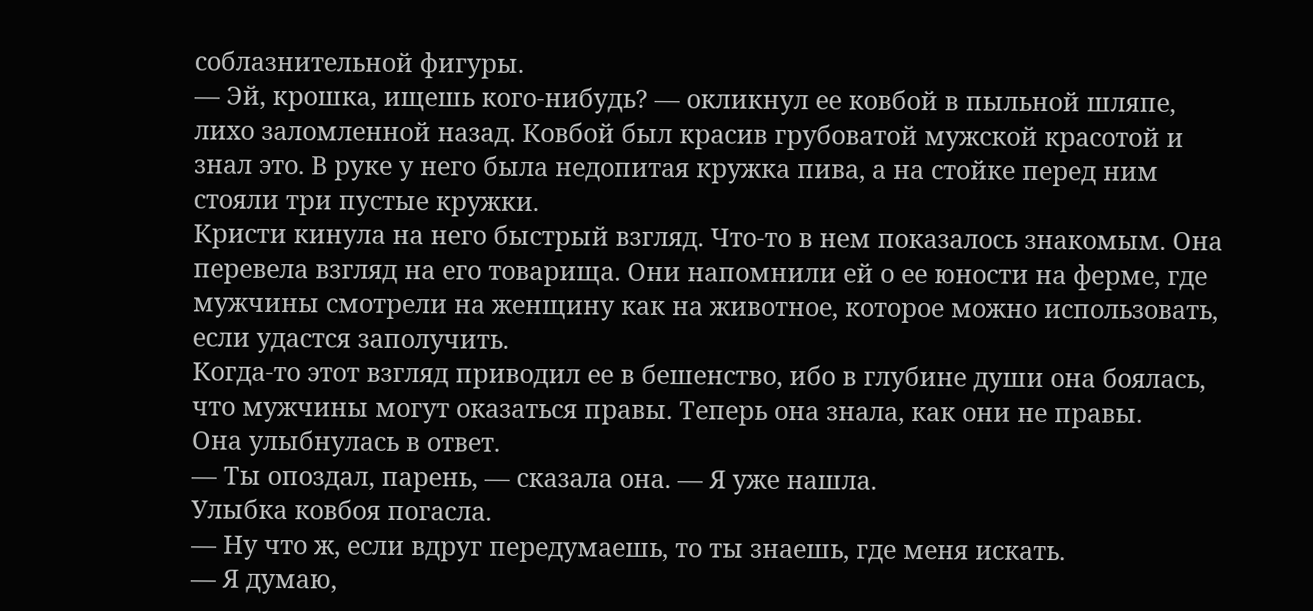соблазнительной фигуры.
— Эй, крошка, ищешь кого-нибудь? — окликнул ее ковбой в пыльной шляпе, лихо заломленной назад. Ковбой был красив грубоватой мужской красотой и знал это. В руке у него была недопитая кружка пива, а на стойке перед ним стояли три пустые кружки.
Кристи кинула на него быстрый взгляд. Что-то в нем показалось знакомым. Она перевела взгляд на его товарища. Они напомнили ей о ее юности на ферме, где мужчины смотрели на женщину как на животное, которое можно использовать, если удастся заполучить.
Когда-то этот взгляд приводил ее в бешенство, ибо в глубине души она боялась, что мужчины могут оказаться правы. Теперь она знала, как они не правы.
Она улыбнулась в ответ.
— Ты опоздал, парень, — сказала она. — Я уже нашла.
Улыбка ковбоя погасла.
— Ну что ж, если вдруг передумаешь, то ты знаешь, где меня искать.
— Я думаю,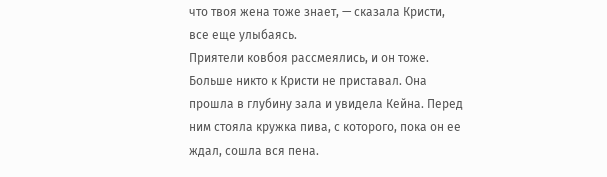что твоя жена тоже знает, — сказала Кристи, все еще улыбаясь.
Приятели ковбоя рассмеялись, и он тоже.
Больше никто к Кристи не приставал. Она прошла в глубину зала и увидела Кейна. Перед ним стояла кружка пива, с которого, пока он ее ждал, сошла вся пена.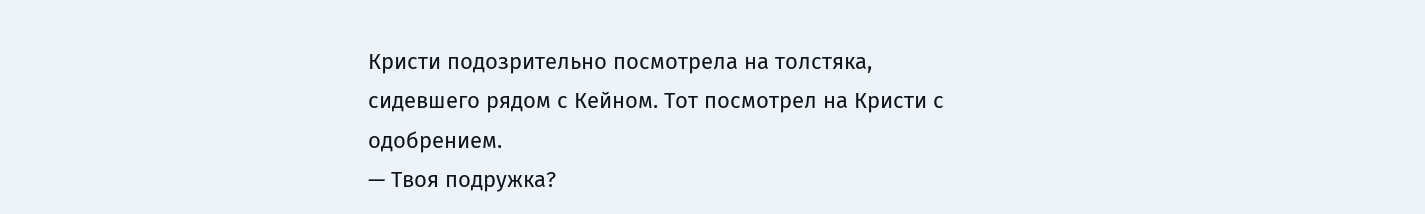Кристи подозрительно посмотрела на толстяка, сидевшего рядом с Кейном. Тот посмотрел на Кристи с одобрением.
— Твоя подружка?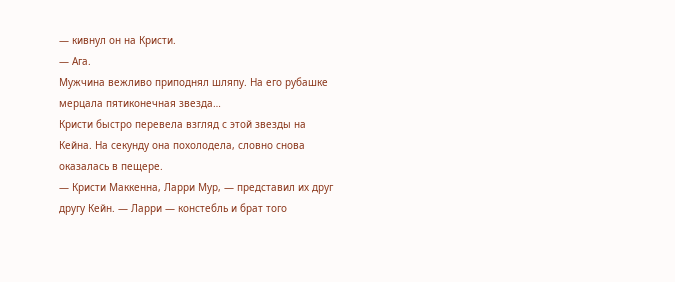— кивнул он на Кристи.
— Ага.
Мужчина вежливо приподнял шляпу. На его рубашке мерцала пятиконечная звезда…
Кристи быстро перевела взгляд с этой звезды на Кейна. На секунду она похолодела, словно снова оказалась в пещере.
— Кристи Маккенна, Ларри Мур, — представил их друг другу Кейн. — Ларри — констебль и брат того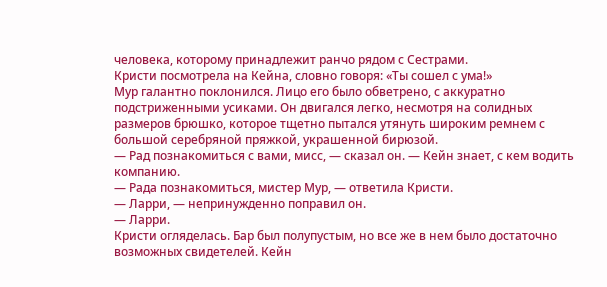человека, которому принадлежит ранчо рядом с Сестрами.
Кристи посмотрела на Кейна, словно говоря: «Ты сошел с ума!»
Мур галантно поклонился. Лицо его было обветрено, с аккуратно подстриженными усиками. Он двигался легко, несмотря на солидных размеров брюшко, которое тщетно пытался утянуть широким ремнем с большой серебряной пряжкой, украшенной бирюзой.
— Рад познакомиться с вами, мисс, — сказал он. — Кейн знает, с кем водить компанию.
— Рада познакомиться, мистер Мур, — ответила Кристи.
— Ларри, — непринужденно поправил он.
— Ларри.
Кристи огляделась. Бар был полупустым, но все же в нем было достаточно возможных свидетелей. Кейн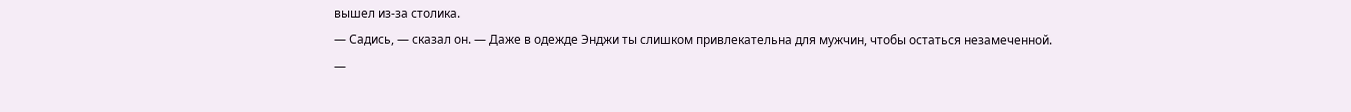вышел из-за столика.
— Садись, — сказал он. — Даже в одежде Энджи ты слишком привлекательна для мужчин, чтобы остаться незамеченной.
—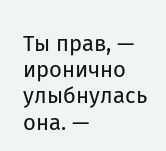Ты прав, — иронично улыбнулась она. —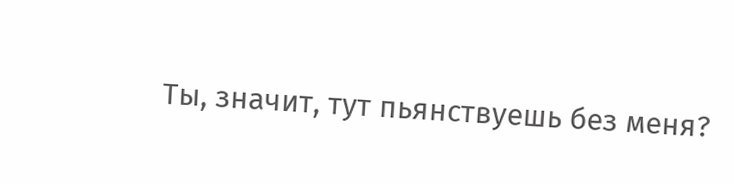Ты, значит, тут пьянствуешь без меня?